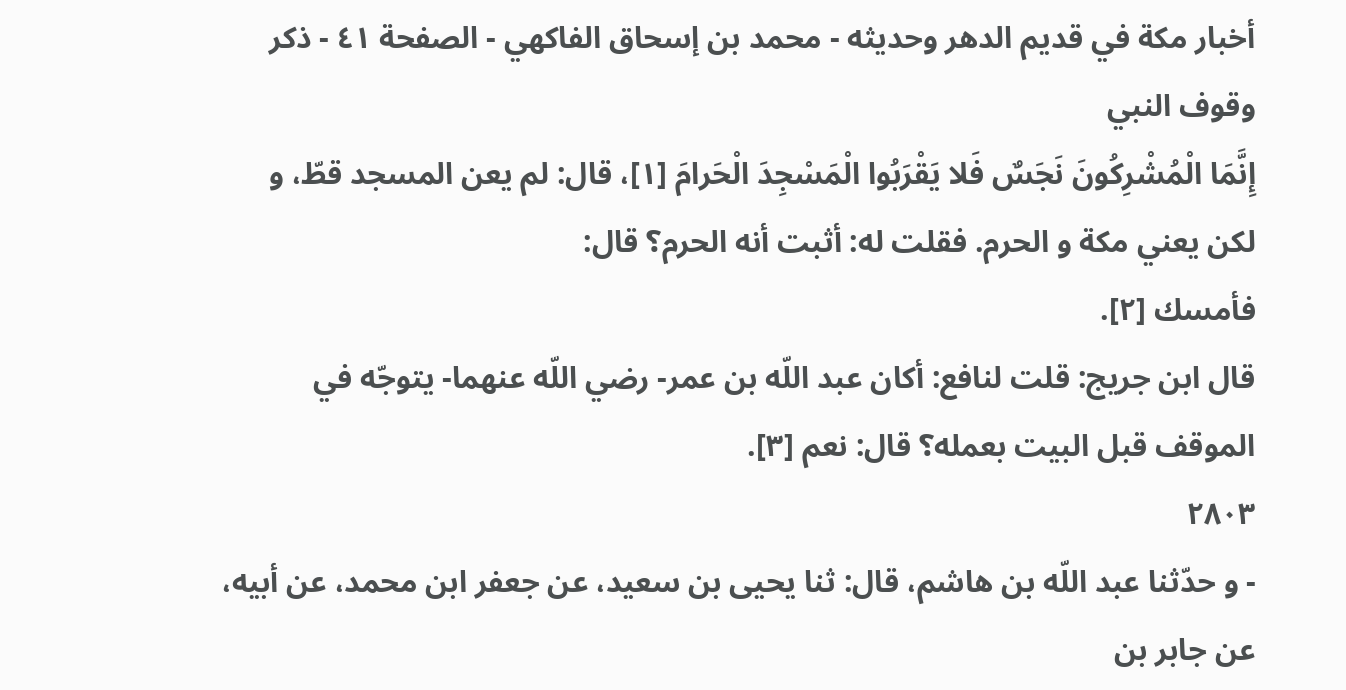أخبار مكة في قديم الدهر وحديثه - محمد بن إسحاق الفاكهي - الصفحة ٤١ - ذكر وقوف النبي
إِنَّمَا الْمُشْرِكُونَ نَجَسٌ فَلا يَقْرَبُوا الْمَسْجِدَ الْحَرامَ [١]، قال: لم يعن المسجد قطّ، و لكن يعني مكة و الحرم. فقلت له: أثبت أنه الحرم؟ قال:
فأمسك [٢].
قال ابن جريج: قلت لنافع: أكان عبد اللّه بن عمر- رضي اللّه عنهما- يتوجّه في الموقف قبل البيت بعمله؟ قال: نعم [٣].
٢٨٠٣
- و حدّثنا عبد اللّه بن هاشم، قال: ثنا يحيى بن سعيد، عن جعفر ابن محمد، عن أبيه، عن جابر بن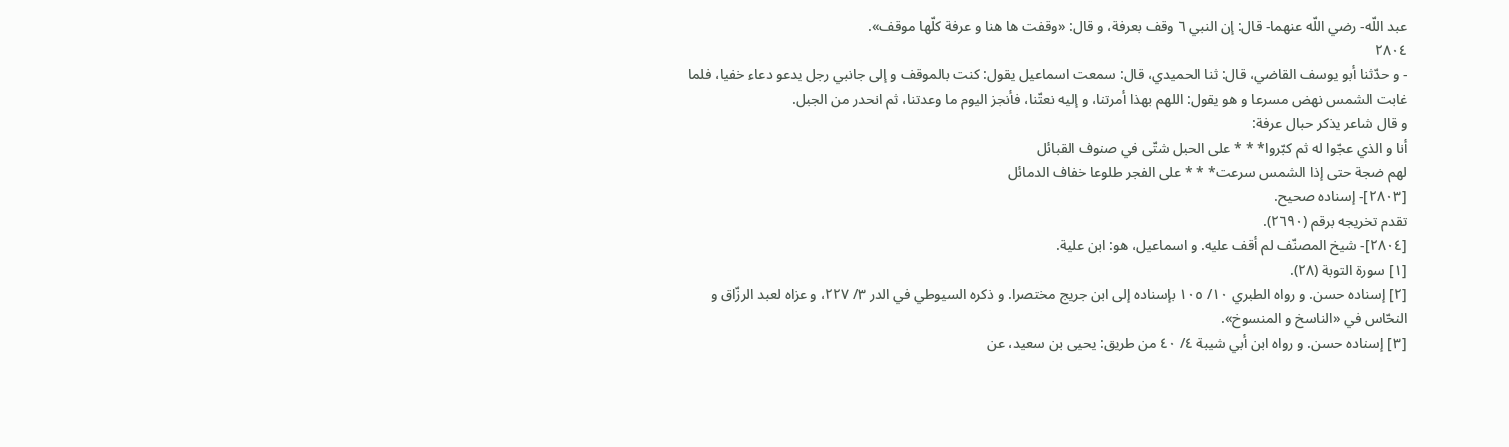عبد اللّه- رضي اللّه عنهما- قال: إن النبي ٦ وقف بعرفة، و قال: «وقفت ها هنا و عرفة كلّها موقف».
٢٨٠٤
- و حدّثنا أبو يوسف القاضي، قال: ثنا الحميدي، قال: سمعت اسماعيل يقول: كنت بالموقف و إلى جانبي رجل يدعو دعاء خفيا، فلما غابت الشمس نهض مسرعا و هو يقول: اللهم بهذا أمرتنا، و إليه نعتّنا، فأنجز اليوم ما وعدتنا، ثم انحدر من الجبل.
و قال شاعر يذكر حبال عرفة:
أنا و الذي عجّوا له ثم كبّروا* * * على الحبل شتّى في صنوف القبائل
لهم ضجة حتى إذا الشمس سرعت* * * على الفجر طلوعا خفاف الدمائل
[٢٨٠٣]- إسناده صحيح.
تقدم تخريجه برقم (٢٦٩٠).
[٢٨٠٤]- شيخ المصنّف لم أقف عليه. و اسماعيل، هو: ابن علية.
[١] سورة التوبة (٢٨).
[٢] إسناده حسن. و رواه الطبري ١٠/ ١٠٥ بإسناده إلى ابن جريج مختصرا. و ذكره السيوطي في الدر ٣/ ٢٢٧، و عزاه لعبد الرزّاق و النحّاس في «الناسخ و المنسوخ».
[٣] إسناده حسن. و رواه ابن أبي شيبة ٤/ ٤٠ من طريق: يحيى بن سعيد، عن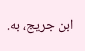ابن جريج، به.